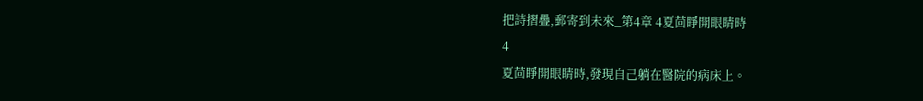把詩摺疊,郵寄到未來_第4章 4夏茴睜開眼睛時
4
夏茴睜開眼睛時,發現自己躺在醫院的病床上。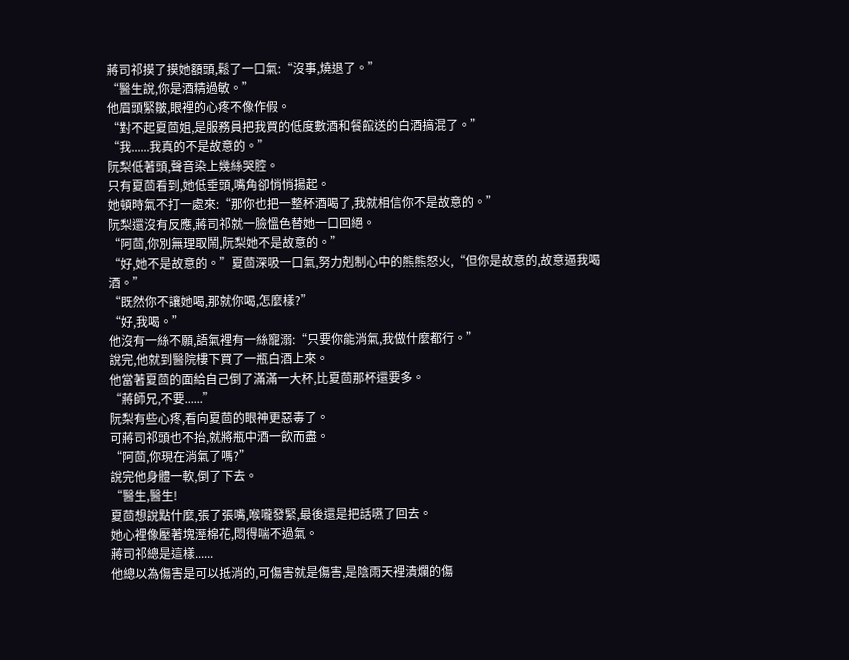蔣司祁摸了摸她額頭,鬆了一口氣:“沒事,燒退了。”
“醫生說,你是酒精過敏。”
他眉頭緊皺,眼裡的心疼不像作假。
“對不起夏茴姐,是服務員把我買的低度數酒和餐館送的白酒搞混了。”
“我......我真的不是故意的。”
阮梨低著頭,聲音染上幾絲哭腔。
只有夏茴看到,她低垂頭,嘴角卻悄悄揚起。
她頓時氣不打一處來:“那你也把一整杯酒喝了,我就相信你不是故意的。”
阮梨還沒有反應,蔣司祁就一臉慍色替她一口回絕。
“阿茴,你別無理取鬧,阮梨她不是故意的。”
“好,她不是故意的。”夏茴深吸一口氣,努力剋制心中的熊熊怒火,“但你是故意的,故意逼我喝酒。”
“既然你不讓她喝,那就你喝,怎麼樣?”
“好,我喝。”
他沒有一絲不願,語氣裡有一絲寵溺:“只要你能消氣,我做什麼都行。”
說完,他就到醫院樓下買了一瓶白酒上來。
他當著夏茴的面給自己倒了滿滿一大杯,比夏茴那杯還要多。
“蔣師兄,不要......”
阮梨有些心疼,看向夏茴的眼神更惡毒了。
可蔣司祁頭也不抬,就將瓶中酒一飲而盡。
“阿茴,你現在消氣了嗎?”
說完他身體一軟,倒了下去。
“醫生,醫生!
夏茴想說點什麼,張了張嘴,喉嚨發緊,最後還是把話嚥了回去。
她心裡像壓著塊溼棉花,悶得喘不過氣。
蔣司祁總是這樣......
他總以為傷害是可以抵消的,可傷害就是傷害,是陰雨天裡潰爛的傷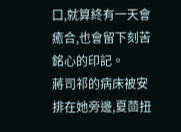口,就算終有一天會癒合,也會留下刻苦銘心的印記。
蔣司祁的病床被安排在她旁邊,夏茴扭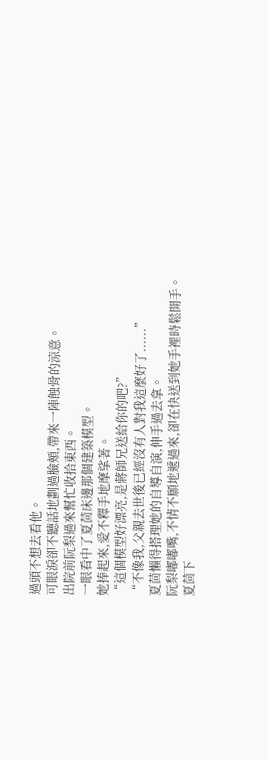過頭不想去看他。
可眼淚卻不聽話地劃過臉頰,帶來一陣蝕骨的涼意。
出院前阮梨過來幫忙收拾東西。
一眼看中了夏茴床邊那個建築模型。
她捧起來,愛不釋手地摩挲著。
“這個模型好漂亮,是蔣師兄送給你的吧?”
“不像我,父親去世後已經沒有人對我這麼好了......”
夏茴懶得搭理她的自導自演,伸手過去拿。
阮梨嘟嘟嘴,不情不願地遞過來,卻在快送到她手裡時鬆開手。
夏茴下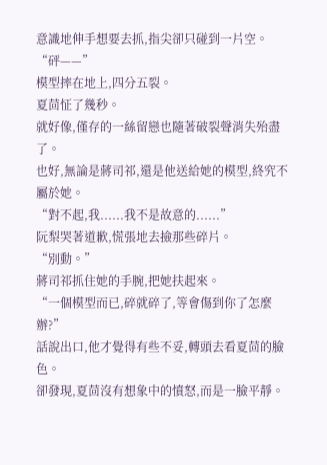意識地伸手想要去抓,指尖卻只碰到一片空。
“砰——”
模型摔在地上,四分五裂。
夏茴怔了幾秒。
就好像,僅存的一絲留戀也隨著破裂聲消失殆盡了。
也好,無論是蔣司祁,還是他送給她的模型,終究不屬於她。
“對不起,我......我不是故意的......”
阮梨哭著道歉,慌張地去撿那些碎片。
“別動。”
蔣司祁抓住她的手腕,把她扶起來。
“一個模型而已,碎就碎了,等會傷到你了怎麼辦?”
話說出口,他才覺得有些不妥,轉頭去看夏茴的臉色。
卻發現,夏茴沒有想象中的憤怒,而是一臉平靜。